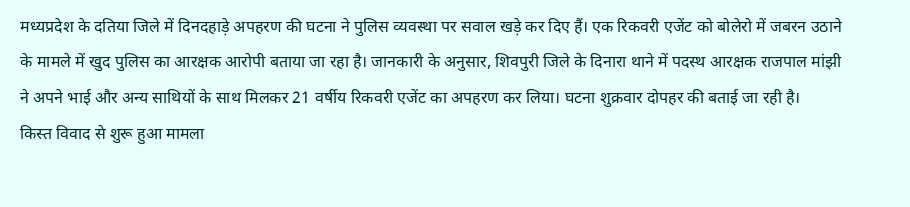मध्यप्रदेश के दतिया जिले में दिनदहाड़े अपहरण की घटना ने पुलिस व्यवस्था पर सवाल खड़े कर दिए हैं। एक रिकवरी एजेंट को बोलेरो में जबरन उठाने के मामले में खुद पुलिस का आरक्षक आरोपी बताया जा रहा है। जानकारी के अनुसार, शिवपुरी जिले के दिनारा थाने में पदस्थ आरक्षक राजपाल मांझी ने अपने भाई और अन्य साथियों के साथ मिलकर 21 वर्षीय रिकवरी एजेंट का अपहरण कर लिया। घटना शुक्रवार दोपहर की बताई जा रही है।
किस्त विवाद से शुरू हुआ मामला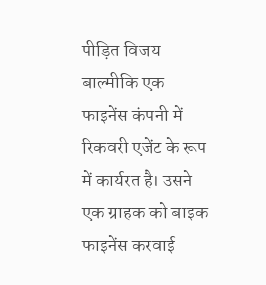पीड़ित विजय बाल्मीकि एक फाइनेंस कंपनी में रिकवरी एजेंट के रूप में कार्यरत है। उसने एक ग्राहक को बाइक फाइनेंस करवाई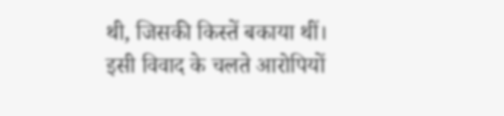थी, जिसकी किस्तें बकाया थीं। इसी विवाद के चलते आरोपियों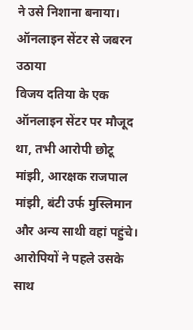ने उसे निशाना बनाया।
ऑनलाइन सेंटर से जबरन उठाया
विजय दतिया के एक ऑनलाइन सेंटर पर मौजूद था, तभी आरोपी छोटू मांझी, आरक्षक राजपाल मांझी, बंटी उर्फ मुस्लिमान और अन्य साथी वहां पहुंचे। आरोपियों ने पहले उसके साथ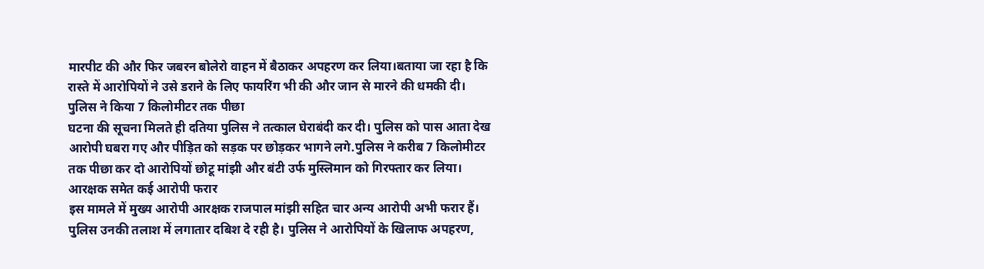मारपीट की और फिर जबरन बोलेरो वाहन में बैठाकर अपहरण कर लिया।बताया जा रहा है कि रास्ते में आरोपियों ने उसे डराने के लिए फायरिंग भी की और जान से मारने की धमकी दी।
पुलिस ने किया 7 किलोमीटर तक पीछा
घटना की सूचना मिलते ही दतिया पुलिस ने तत्काल घेराबंदी कर दी। पुलिस को पास आता देख आरोपी घबरा गए और पीड़ित को सड़क पर छोड़कर भागने लगे.पुलिस ने करीब 7 किलोमीटर तक पीछा कर दो आरोपियों छोटू मांझी और बंटी उर्फ मुस्लिमान को गिरफ्तार कर लिया।
आरक्षक समेत कई आरोपी फरार
इस मामले में मुख्य आरोपी आरक्षक राजपाल मांझी सहित चार अन्य आरोपी अभी फरार हैं। पुलिस उनकी तलाश में लगातार दबिश दे रही है। पुलिस ने आरोपियों के खिलाफ अपहरण,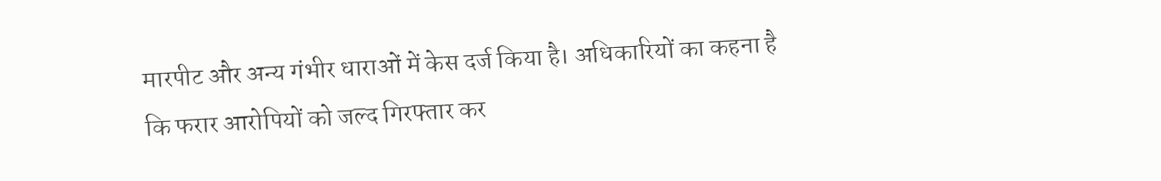मारपीट और अन्य गंभीर धाराओं में केस दर्ज किया है। अधिकारियों का कहना है कि फरार आरोपियों को जल्द गिरफ्तार कर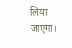लिया जाएगा।